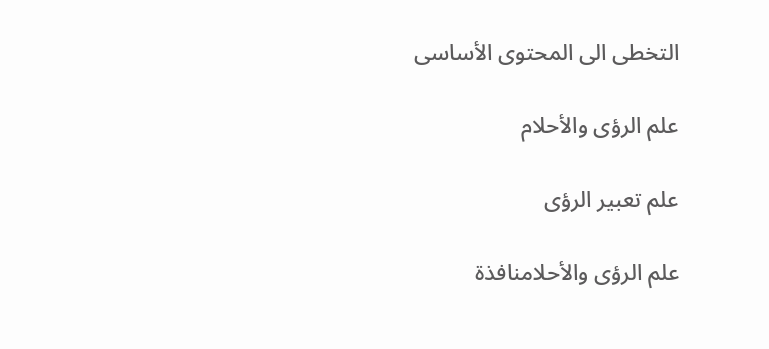التخطى الى المحتوى الأساسى

علم الرؤى والأحلام

علم تعبير الرؤى

علم الرؤى والأحلامنافذة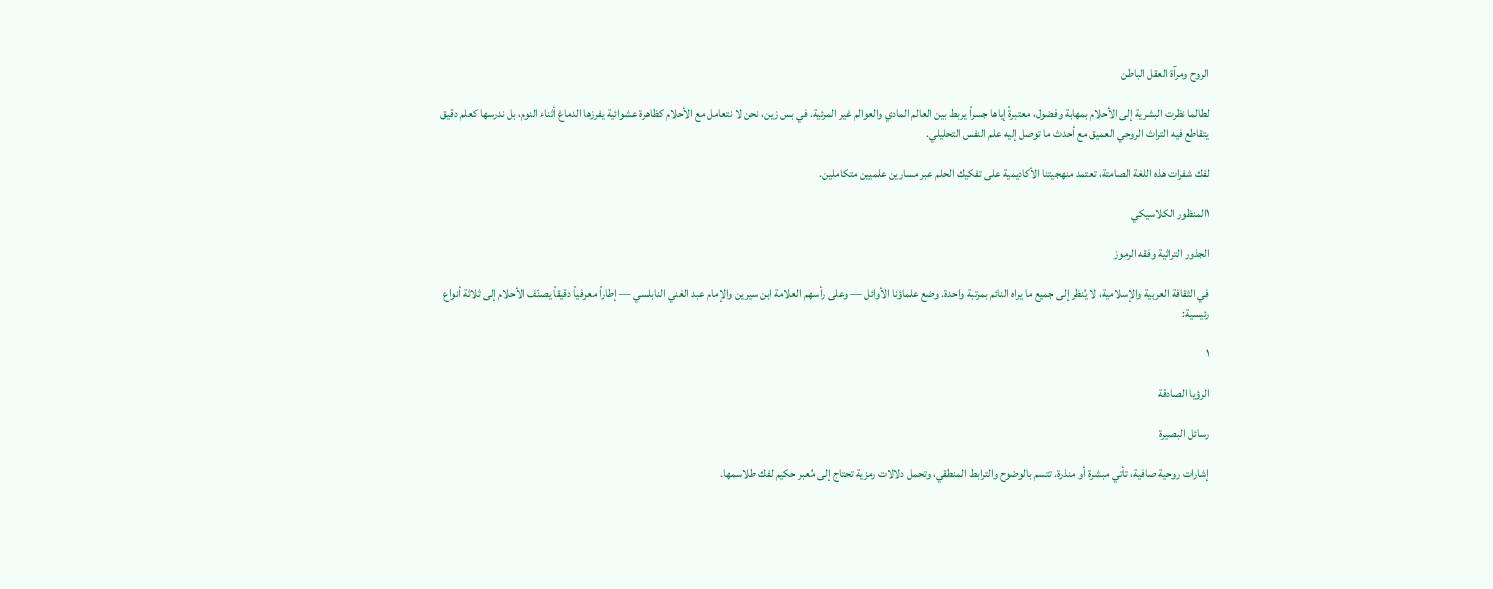الروح ومرآة العقل الباطن

لطالما نظرت البشرية إلى الأحلام بمهابة وفضول، معتبرةً إياها جسراً يربط بين العالم المادي والعوالم غير المرئية. في بس زين، نحن لا نتعامل مع الأحلام كظاهرة عشوائية يفرزها الدماغ أثناء النوم، بل ندرسها كعلم دقيق يتقاطع فيه التراث الروحي العميق مع أحدث ما توصل إليه علم النفس التحليلي.

لفك شفرات هذه اللغة الصامتة، تعتمد منهجيتنا الأكاديمية على تفكيك الحلم عبر مسارين علميين متكاملين.

١المنظور الكلاسيكي

الجذور التراثية وفقه الرموز

في الثقافة العربية والإسلامية، لا يُنظر إلى جميع ما يراه النائم بمرتبة واحدة. وضع علماؤنا الأوائل — وعلى رأسهم العلامة ابن سيرين والإمام عبد الغني النابلسي — إطاراً معرفياً دقيقاً يصنّف الأحلام إلى ثلاثة أنواع رئيسية:

١

الرؤيا الصادقة

رسائل البصيرة

إشارات روحية صافية، تأتي مبشرة أو منذرة. تتسم بالوضوح والترابط المنطقي، وتحمل دلالات رمزية تحتاج إلى مُعبر حكيم لفك طلاسمها.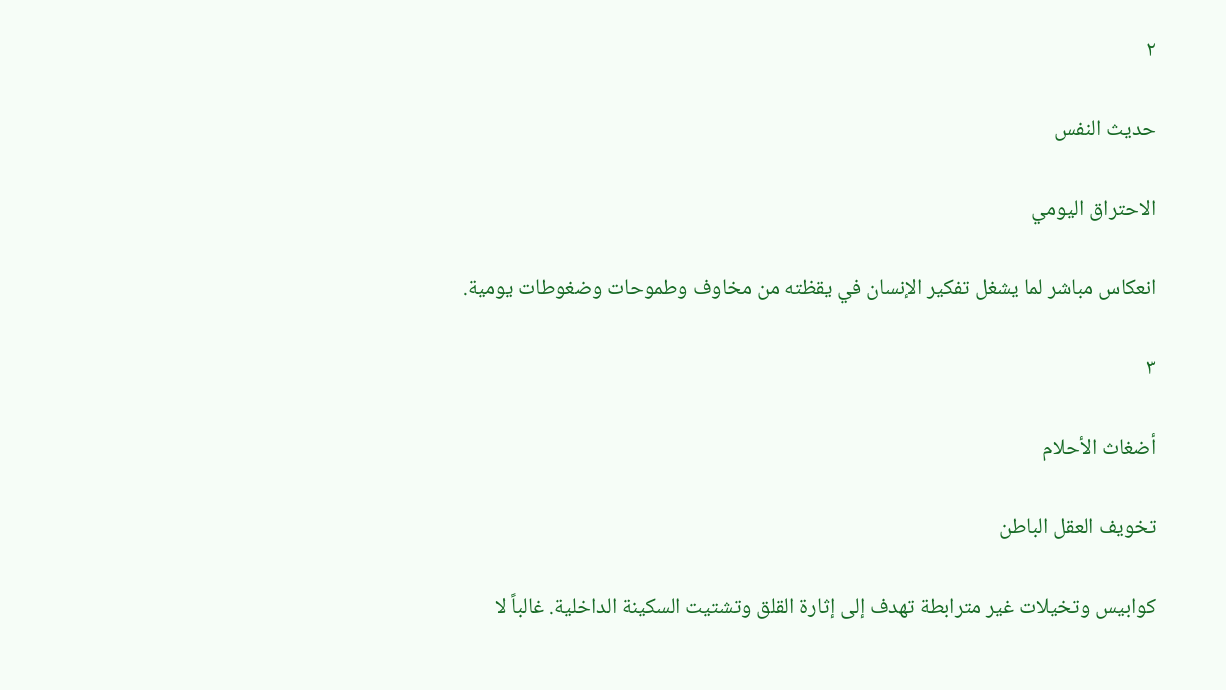٢

حديث النفس

الاحتراق اليومي

انعكاس مباشر لما يشغل تفكير الإنسان في يقظته من مخاوف وطموحات وضغوطات يومية.

٣

أضغاث الأحلام

تخويف العقل الباطن

كوابيس وتخيلات غير مترابطة تهدف إلى إثارة القلق وتشتيت السكينة الداخلية. غالباً لا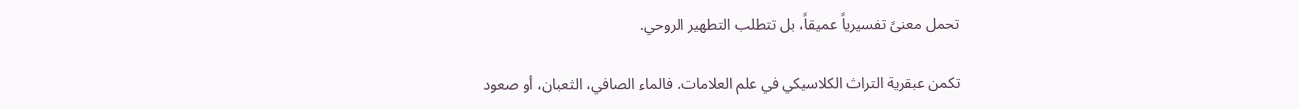تحمل معنىً تفسيرياً عميقاً، بل تتطلب التطهير الروحي.

تكمن عبقرية التراث الكلاسيكي في علم العلامات. فالماء الصافي، الثعبان، أو صعود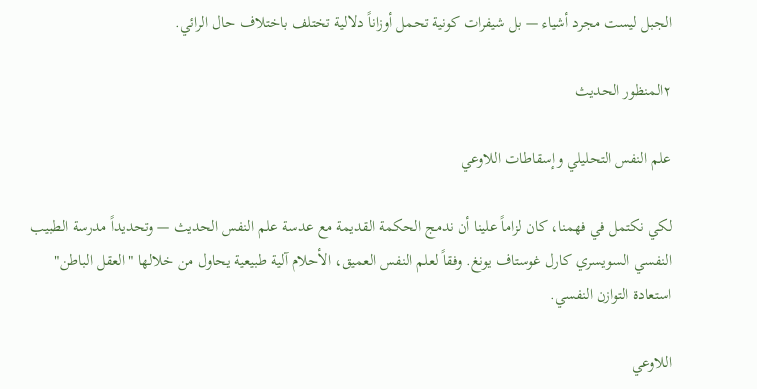الجبل ليست مجرد أشياء — بل شيفرات كونية تحمل أوزاناً دلالية تختلف باختلاف حال الرائي.

٢المنظور الحديث

علم النفس التحليلي وإسقاطات اللاوعي

لكي نكتمل في فهمنا، كان لزاماً علينا أن ندمج الحكمة القديمة مع عدسة علم النفس الحديث — وتحديداً مدرسة الطبيب النفسي السويسري كارل غوستاف يونغ. وفقاً لعلم النفس العميق، الأحلام آلية طبيعية يحاول من خلالها "العقل الباطن" استعادة التوازن النفسي.

اللاوعي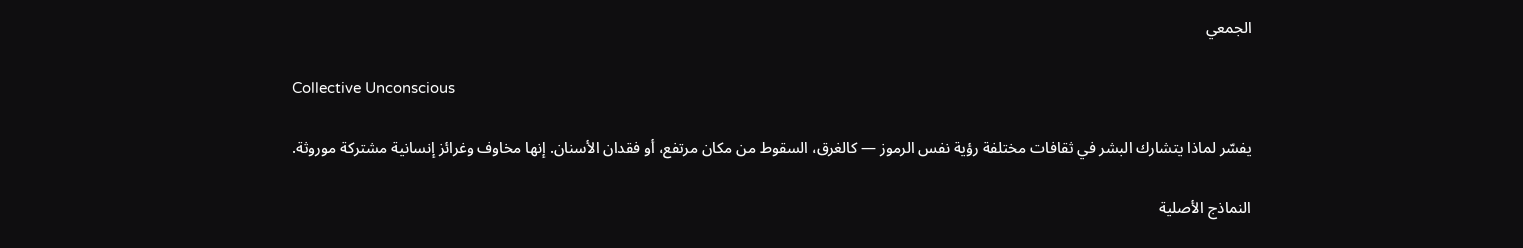الجمعي

Collective Unconscious

يفسّر لماذا يتشارك البشر في ثقافات مختلفة رؤية نفس الرموز — كالغرق، السقوط من مكان مرتفع، أو فقدان الأسنان. إنها مخاوف وغرائز إنسانية مشتركة موروثة.

النماذج الأصلية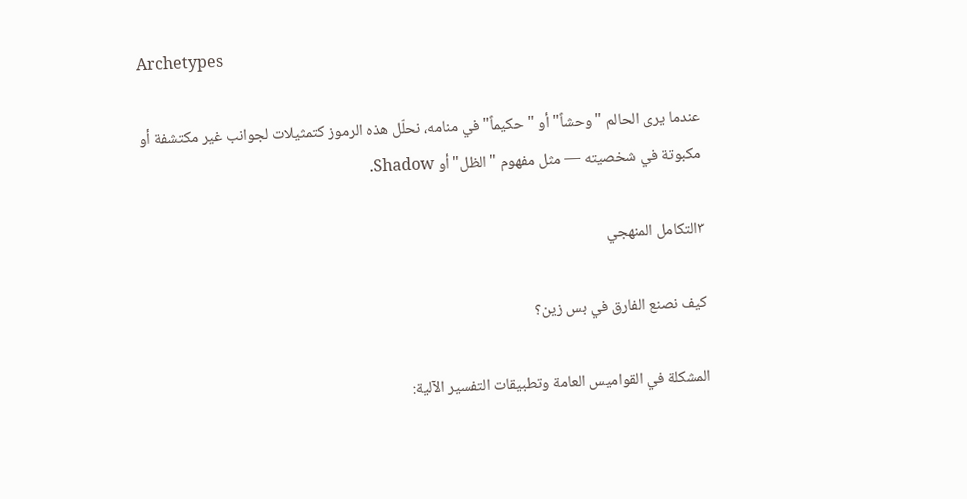Archetypes

عندما يرى الحالم "وحشاً" أو "حكيماً" في منامه، نحلّل هذه الرموز كتمثيلات لجوانب غير مكتشفة أو مكبوتة في شخصيته — مثل مفهوم "الظل" أو Shadow.

٣التكامل المنهجي

كيف نصنع الفارق في بس زين؟

المشكلة في القواميس العامة وتطبيقات التفسير الآلية: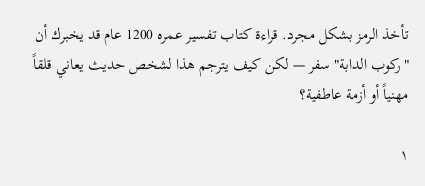تأخذ الرمز بشكل مجرد. قراءة كتاب تفسير عمره 1200 عام قد يخبرك أن "ركوب الدابة" سفر — لكن كيف يترجم هذا لشخص حديث يعاني قلقاً مهنياً أو أزمة عاطفية؟

١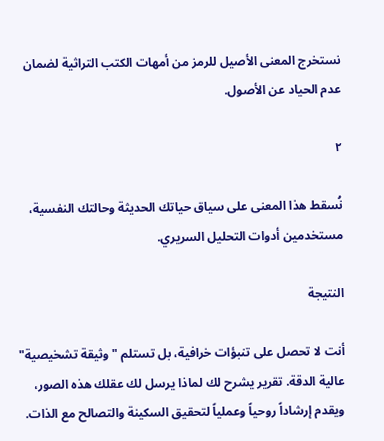نستخرج المعنى الأصيل للرمز من أمهات الكتب التراثية لضمان عدم الحياد عن الأصول.

٢

نُسقط هذا المعنى على سياق حياتك الحديثة وحالتك النفسية، مستخدمين أدوات التحليل السريري.

النتيجة

أنت لا تحصل على تنبؤات خرافية، بل تستلم "وثيقة تشخيصية" عالية الدقة. تقرير يشرح لك لماذا يرسل لك عقلك هذه الصور، ويقدم إرشاداً روحياً وعملياً لتحقيق السكينة والتصالح مع الذات.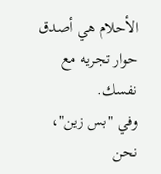الأحلام هي أصدق حوار تجريه مع نفسك.
وفي "بس زين"، نحن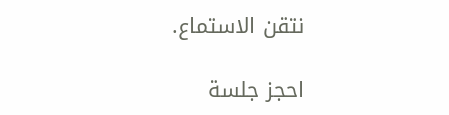نتقن الاستماع.

احجز جلسة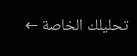تحليلك الخاصة ←